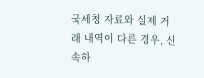국세청 자료와 실제 거래 내역이 다른 경우, 신속하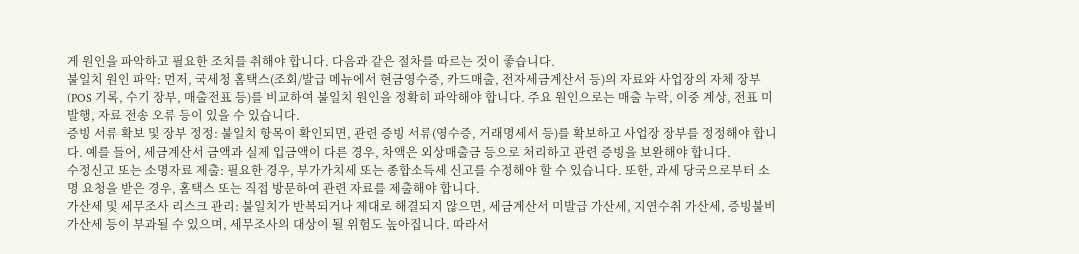게 원인을 파악하고 필요한 조치를 취해야 합니다. 다음과 같은 절차를 따르는 것이 좋습니다.
불일치 원인 파악: 먼저, 국세청 홈택스(조회/발급 메뉴에서 현금영수증, 카드매출, 전자세금계산서 등)의 자료와 사업장의 자체 장부(POS 기록, 수기 장부, 매출전표 등)를 비교하여 불일치 원인을 정확히 파악해야 합니다. 주요 원인으로는 매출 누락, 이중 계상, 전표 미발행, 자료 전송 오류 등이 있을 수 있습니다.
증빙 서류 확보 및 장부 정정: 불일치 항목이 확인되면, 관련 증빙 서류(영수증, 거래명세서 등)를 확보하고 사업장 장부를 정정해야 합니다. 예를 들어, 세금계산서 금액과 실제 입금액이 다른 경우, 차액은 외상매출금 등으로 처리하고 관련 증빙을 보완해야 합니다.
수정신고 또는 소명자료 제출: 필요한 경우, 부가가치세 또는 종합소득세 신고를 수정해야 할 수 있습니다. 또한, 과세 당국으로부터 소명 요청을 받은 경우, 홈택스 또는 직접 방문하여 관련 자료를 제출해야 합니다.
가산세 및 세무조사 리스크 관리: 불일치가 반복되거나 제대로 해결되지 않으면, 세금계산서 미발급 가산세, 지연수취 가산세, 증빙불비 가산세 등이 부과될 수 있으며, 세무조사의 대상이 될 위험도 높아집니다. 따라서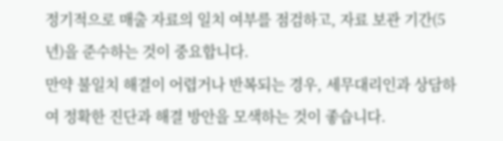정기적으로 매출 자료의 일치 여부를 점검하고, 자료 보관 기간(5년)을 준수하는 것이 중요합니다.
만약 불일치 해결이 어렵거나 반복되는 경우, 세무대리인과 상담하여 정확한 진단과 해결 방안을 모색하는 것이 좋습니다.